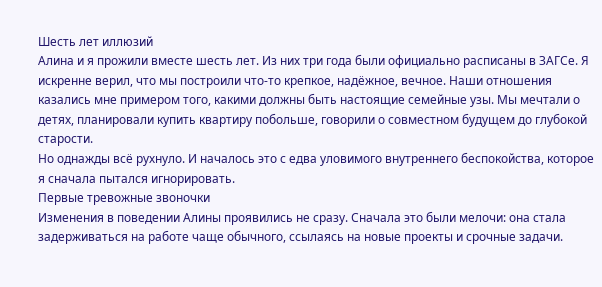Шесть лет иллюзий
Алина и я прожили вместе шесть лет. Из них три года были официально расписаны в ЗАГСе. Я искренне верил, что мы построили что-то крепкое, надёжное, вечное. Наши отношения казались мне примером того, какими должны быть настоящие семейные узы. Мы мечтали о детях, планировали купить квартиру побольше, говорили о совместном будущем до глубокой старости.
Но однажды всё рухнуло. И началось это с едва уловимого внутреннего беспокойства, которое я сначала пытался игнорировать.
Первые тревожные звоночки
Изменения в поведении Алины проявились не сразу. Сначала это были мелочи: она стала задерживаться на работе чаще обычного, ссылаясь на новые проекты и срочные задачи.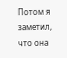Потом я заметил, что она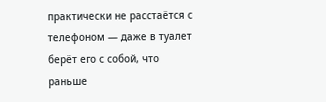практически не расстаётся с телефоном — даже в туалет берёт его с собой, что раньше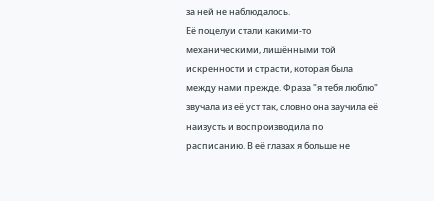за ней не наблюдалось.
Её поцелуи стали какими-то механическими, лишёнными той искренности и страсти, которая была между нами прежде. Фраза "я тебя люблю" звучала из её уст так, словно она заучила её наизусть и воспроизводила по расписанию. В её глазах я больше не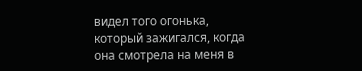видел того огонька, который зажигался, когда она смотрела на меня в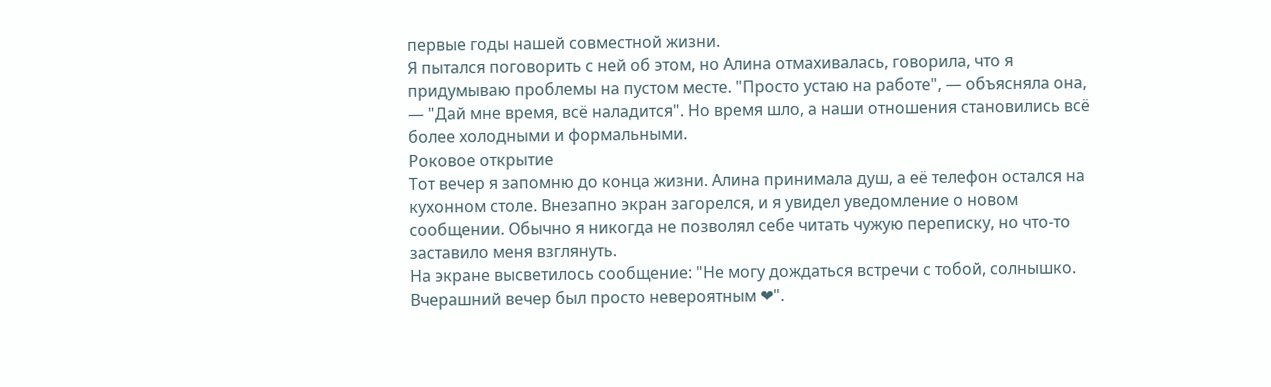первые годы нашей совместной жизни.
Я пытался поговорить с ней об этом, но Алина отмахивалась, говорила, что я придумываю проблемы на пустом месте. "Просто устаю на работе", — объясняла она, — "Дай мне время, всё наладится". Но время шло, а наши отношения становились всё более холодными и формальными.
Роковое открытие
Тот вечер я запомню до конца жизни. Алина принимала душ, а её телефон остался на кухонном столе. Внезапно экран загорелся, и я увидел уведомление о новом сообщении. Обычно я никогда не позволял себе читать чужую переписку, но что-то заставило меня взглянуть.
На экране высветилось сообщение: "Не могу дождаться встречи с тобой, солнышко. Вчерашний вечер был просто невероятным ❤".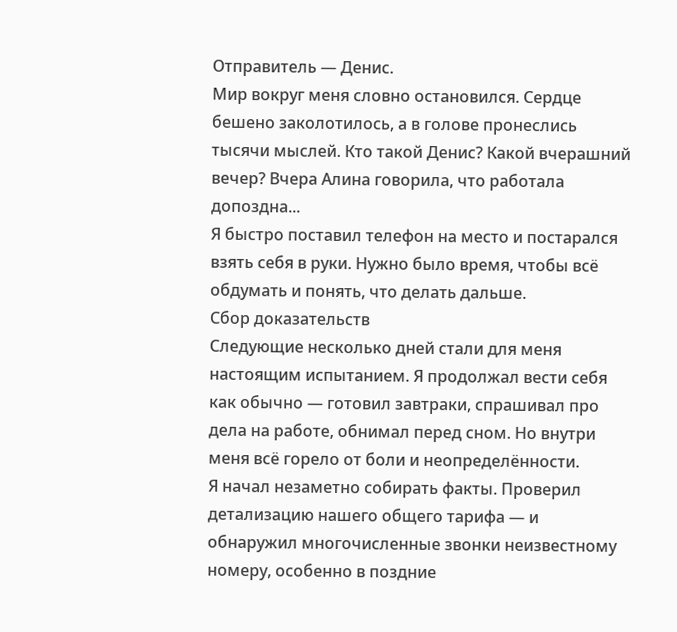Отправитель — Денис.
Мир вокруг меня словно остановился. Сердце бешено заколотилось, а в голове пронеслись тысячи мыслей. Кто такой Денис? Какой вчерашний вечер? Вчера Алина говорила, что работала допоздна...
Я быстро поставил телефон на место и постарался взять себя в руки. Нужно было время, чтобы всё обдумать и понять, что делать дальше.
Сбор доказательств
Следующие несколько дней стали для меня настоящим испытанием. Я продолжал вести себя как обычно — готовил завтраки, спрашивал про дела на работе, обнимал перед сном. Но внутри меня всё горело от боли и неопределённости.
Я начал незаметно собирать факты. Проверил детализацию нашего общего тарифа — и обнаружил многочисленные звонки неизвестному номеру, особенно в поздние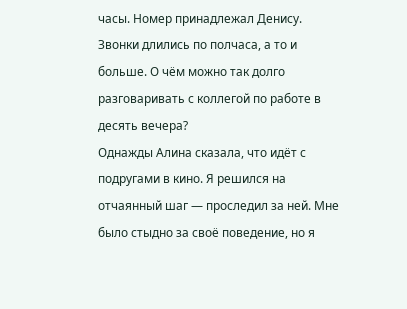часы. Номер принадлежал Денису. Звонки длились по полчаса, а то и больше. О чём можно так долго разговаривать с коллегой по работе в десять вечера?
Однажды Алина сказала, что идёт с подругами в кино. Я решился на отчаянный шаг — проследил за ней. Мне было стыдно за своё поведение, но я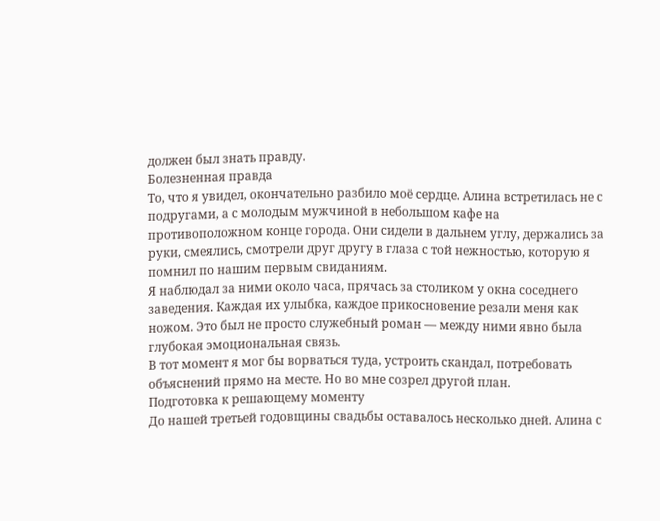должен был знать правду.
Болезненная правда
То, что я увидел, окончательно разбило моё сердце. Алина встретилась не с подругами, а с молодым мужчиной в небольшом кафе на противоположном конце города. Они сидели в дальнем углу, держались за руки, смеялись, смотрели друг другу в глаза с той нежностью, которую я помнил по нашим первым свиданиям.
Я наблюдал за ними около часа, прячась за столиком у окна соседнего заведения. Каждая их улыбка, каждое прикосновение резали меня как ножом. Это был не просто служебный роман — между ними явно была глубокая эмоциональная связь.
В тот момент я мог бы ворваться туда, устроить скандал, потребовать объяснений прямо на месте. Но во мне созрел другой план.
Подготовка к решающему моменту
До нашей третьей годовщины свадьбы оставалось несколько дней. Алина с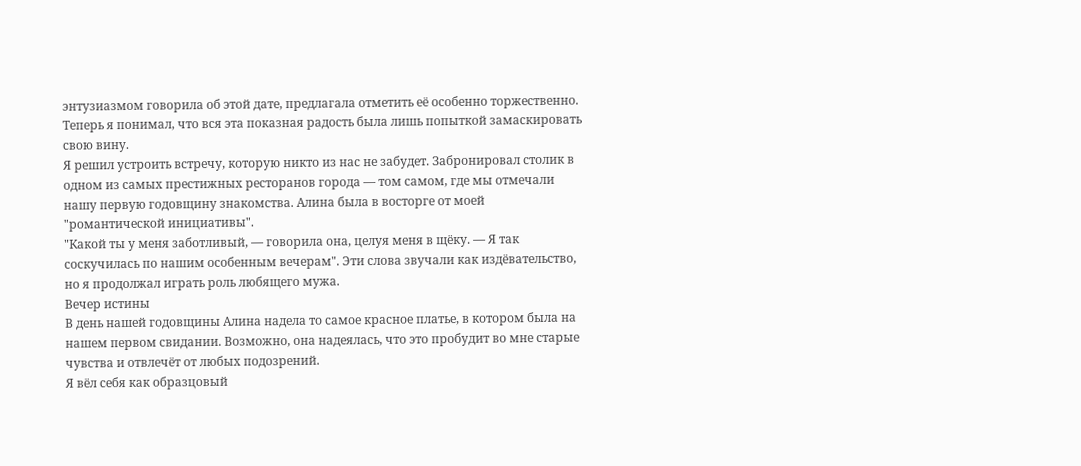энтузиазмом говорила об этой дате, предлагала отметить её особенно торжественно. Теперь я понимал, что вся эта показная радость была лишь попыткой замаскировать свою вину.
Я решил устроить встречу, которую никто из нас не забудет. Забронировал столик в одном из самых престижных ресторанов города — том самом, где мы отмечали нашу первую годовщину знакомства. Алина была в восторге от моей "романтической инициативы".
"Какой ты у меня заботливый, — говорила она, целуя меня в щёку. — Я так соскучилась по нашим особенным вечерам". Эти слова звучали как издёвательство, но я продолжал играть роль любящего мужа.
Вечер истины
В день нашей годовщины Алина надела то самое красное платье, в котором была на нашем первом свидании. Возможно, она надеялась, что это пробудит во мне старые чувства и отвлечёт от любых подозрений.
Я вёл себя как образцовый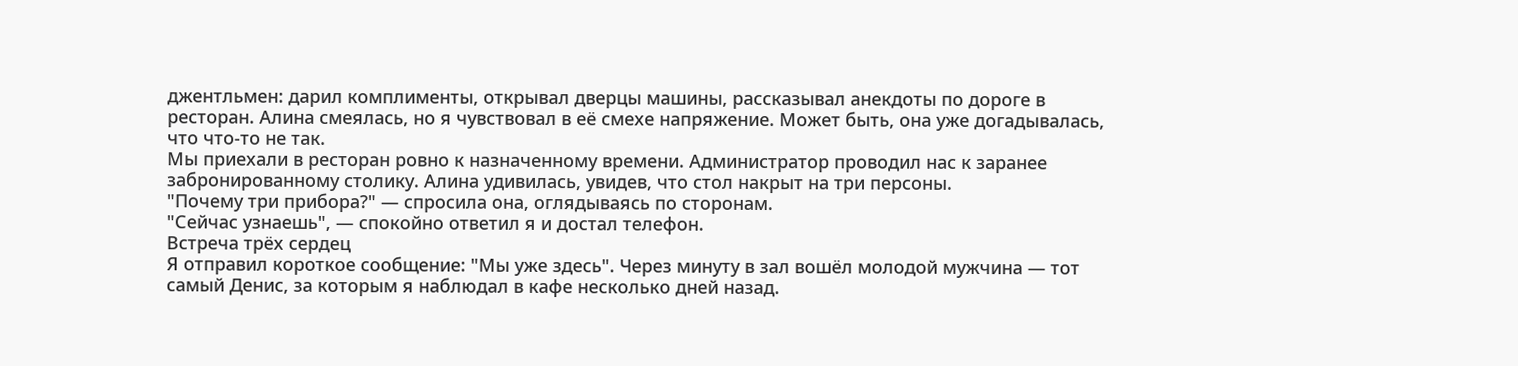джентльмен: дарил комплименты, открывал дверцы машины, рассказывал анекдоты по дороге в ресторан. Алина смеялась, но я чувствовал в её смехе напряжение. Может быть, она уже догадывалась, что что-то не так.
Мы приехали в ресторан ровно к назначенному времени. Администратор проводил нас к заранее забронированному столику. Алина удивилась, увидев, что стол накрыт на три персоны.
"Почему три прибора?" — спросила она, оглядываясь по сторонам.
"Сейчас узнаешь", — спокойно ответил я и достал телефон.
Встреча трёх сердец
Я отправил короткое сообщение: "Мы уже здесь". Через минуту в зал вошёл молодой мужчина — тот самый Денис, за которым я наблюдал в кафе несколько дней назад.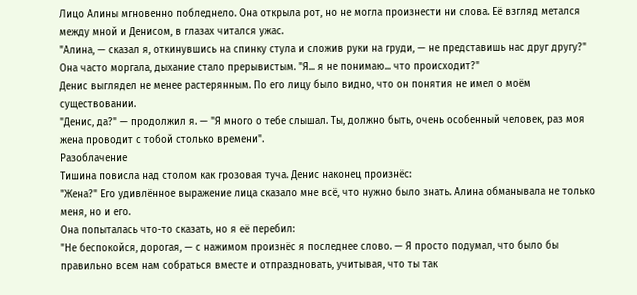Лицо Алины мгновенно побледнело. Она открыла рот, но не могла произнести ни слова. Её взгляд метался между мной и Денисом, в глазах читался ужас.
"Алина, — сказал я, откинувшись на спинку стула и сложив руки на груди, — не представишь нас друг другу?"
Она часто моргала, дыхание стало прерывистым. "Я... я не понимаю... что происходит?"
Денис выглядел не менее растерянным. По его лицу было видно, что он понятия не имел о моём существовании.
"Денис, да?" — продолжил я. — "Я много о тебе слышал. Ты, должно быть, очень особенный человек, раз моя жена проводит с тобой столько времени".
Разоблачение
Тишина повисла над столом как грозовая туча. Денис наконец произнёс:
"Жена?" Его удивлённое выражение лица сказало мне всё, что нужно было знать. Алина обманывала не только меня, но и его.
Она попыталась что-то сказать, но я её перебил:
"Не беспокойся, дорогая, — с нажимом произнёс я последнее слово. — Я просто подумал, что было бы правильно всем нам собраться вместе и отпраздновать, учитывая, что ты так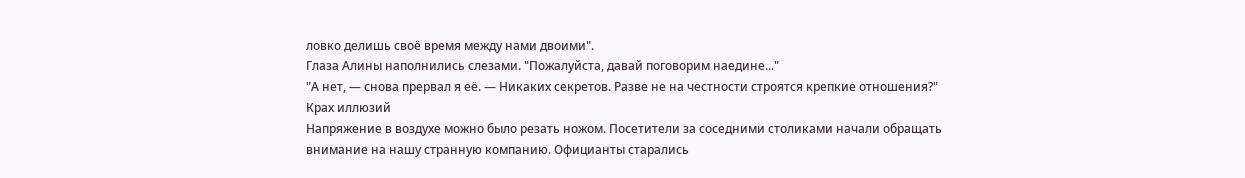ловко делишь своё время между нами двоими".
Глаза Алины наполнились слезами. "Пожалуйста, давай поговорим наедине..."
"А нет, — снова прервал я её. — Никаких секретов. Разве не на честности строятся крепкие отношения?"
Крах иллюзий
Напряжение в воздухе можно было резать ножом. Посетители за соседними столиками начали обращать внимание на нашу странную компанию. Официанты старались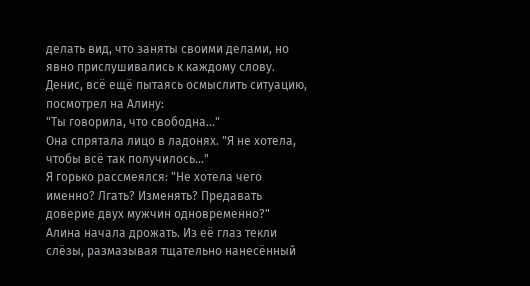делать вид, что заняты своими делами, но явно прислушивались к каждому слову.
Денис, всё ещё пытаясь осмыслить ситуацию, посмотрел на Алину:
"Ты говорила, что свободна..."
Она спрятала лицо в ладонях. "Я не хотела, чтобы всё так получилось..."
Я горько рассмеялся: "Не хотела чего именно? Лгать? Изменять? Предавать доверие двух мужчин одновременно?"
Алина начала дрожать. Из её глаз текли слёзы, размазывая тщательно нанесённый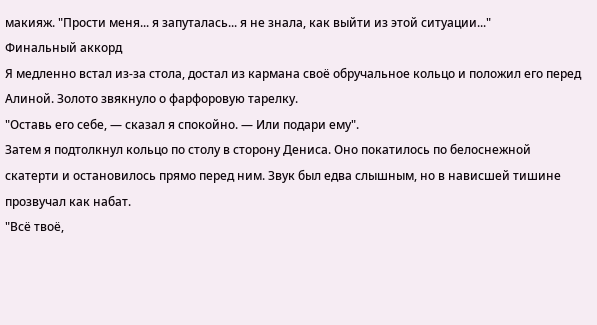макияж. "Прости меня... я запуталась... я не знала, как выйти из этой ситуации..."
Финальный аккорд
Я медленно встал из-за стола, достал из кармана своё обручальное кольцо и положил его перед Алиной. Золото звякнуло о фарфоровую тарелку.
"Оставь его себе, — сказал я спокойно. — Или подари ему".
Затем я подтолкнул кольцо по столу в сторону Дениса. Оно покатилось по белоснежной скатерти и остановилось прямо перед ним. Звук был едва слышным, но в нависшей тишине прозвучал как набат.
"Всё твоё,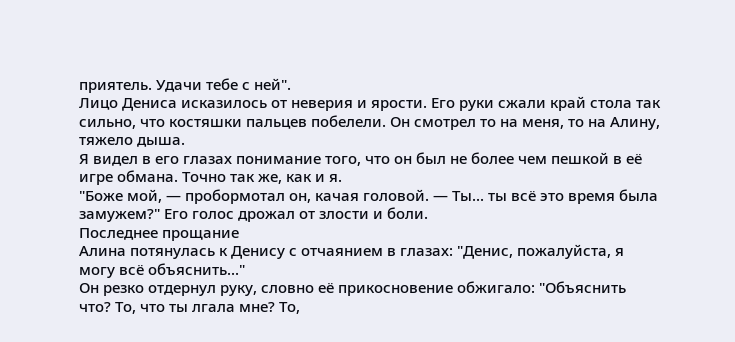приятель. Удачи тебе с ней".
Лицо Дениса исказилось от неверия и ярости. Его руки сжали край стола так сильно, что костяшки пальцев побелели. Он смотрел то на меня, то на Алину, тяжело дыша.
Я видел в его глазах понимание того, что он был не более чем пешкой в её игре обмана. Точно так же, как и я.
"Боже мой, — пробормотал он, качая головой. — Ты... ты всё это время была замужем?" Его голос дрожал от злости и боли.
Последнее прощание
Алина потянулась к Денису с отчаянием в глазах: "Денис, пожалуйста, я могу всё объяснить..."
Он резко отдернул руку, словно её прикосновение обжигало: "Объяснить что? То, что ты лгала мне? То,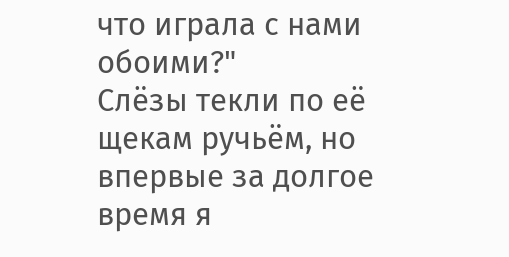что играла с нами обоими?"
Слёзы текли по её щекам ручьём, но впервые за долгое время я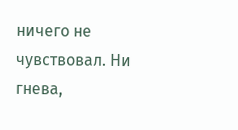ничего не чувствовал. Ни гнева,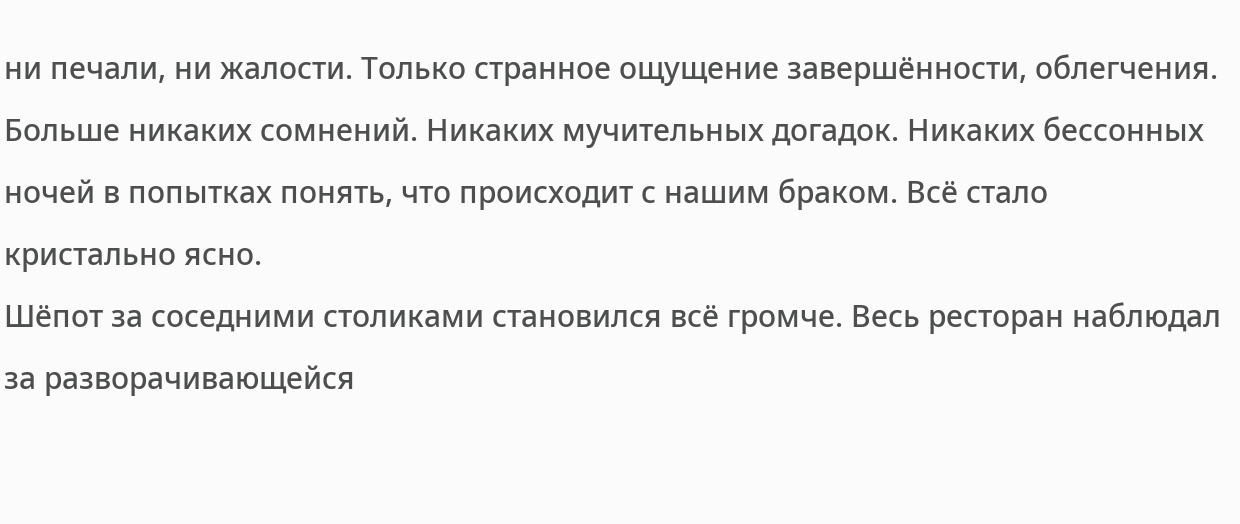ни печали, ни жалости. Только странное ощущение завершённости, облегчения.
Больше никаких сомнений. Никаких мучительных догадок. Никаких бессонных ночей в попытках понять, что происходит с нашим браком. Всё стало кристально ясно.
Шёпот за соседними столиками становился всё громче. Весь ресторан наблюдал за разворачивающейся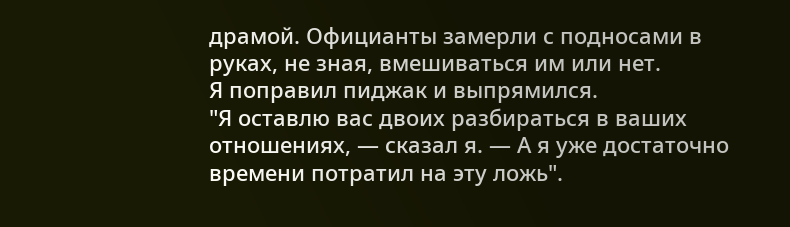драмой. Официанты замерли с подносами в руках, не зная, вмешиваться им или нет.
Я поправил пиджак и выпрямился.
"Я оставлю вас двоих разбираться в ваших отношениях, — сказал я. — А я уже достаточно времени потратил на эту ложь".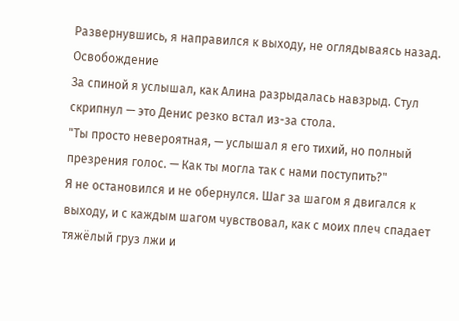Развернувшись, я направился к выходу, не оглядываясь назад.
Освобождение
За спиной я услышал, как Алина разрыдалась навзрыд. Стул скрипнул — это Денис резко встал из-за стола.
"Ты просто невероятная, — услышал я его тихий, но полный презрения голос. — Как ты могла так с нами поступить?"
Я не остановился и не обернулся. Шаг за шагом я двигался к выходу, и с каждым шагом чувствовал, как с моих плеч спадает тяжёлый груз лжи и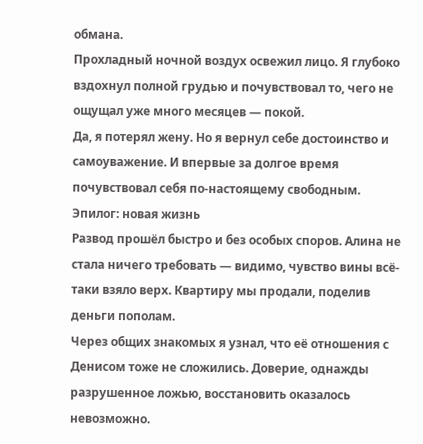обмана.
Прохладный ночной воздух освежил лицо. Я глубоко вздохнул полной грудью и почувствовал то, чего не ощущал уже много месяцев — покой.
Да, я потерял жену. Но я вернул себе достоинство и самоуважение. И впервые за долгое время почувствовал себя по-настоящему свободным.
Эпилог: новая жизнь
Развод прошёл быстро и без особых споров. Алина не стала ничего требовать — видимо, чувство вины всё-таки взяло верх. Квартиру мы продали, поделив деньги пополам.
Через общих знакомых я узнал, что её отношения с Денисом тоже не сложились. Доверие, однажды разрушенное ложью, восстановить оказалось невозможно.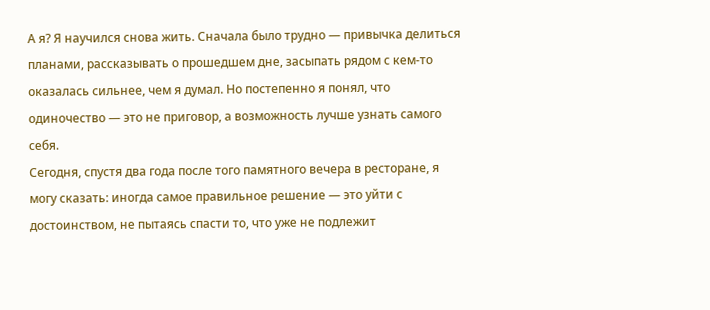А я? Я научился снова жить. Сначала было трудно — привычка делиться планами, рассказывать о прошедшем дне, засыпать рядом с кем-то оказалась сильнее, чем я думал. Но постепенно я понял, что одиночество — это не приговор, а возможность лучше узнать самого себя.
Сегодня, спустя два года после того памятного вечера в ресторане, я могу сказать: иногда самое правильное решение — это уйти с достоинством, не пытаясь спасти то, что уже не подлежит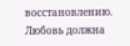восстановлению.
Любовь должна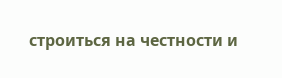строиться на честности и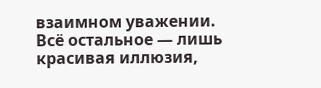взаимном уважении. Всё остальное — лишь красивая иллюзия,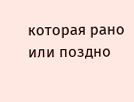которая рано или поздно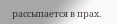рассыпается в прах.